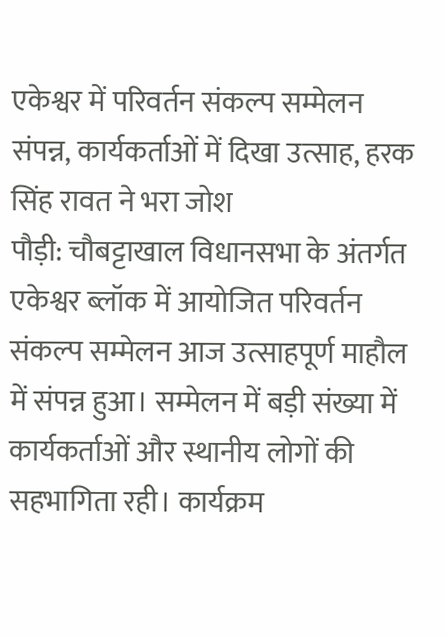एकेश्वर में परिवर्तन संकल्प सम्मेलन संपन्न, कार्यकर्ताओं में दिखा उत्साह, हरक सिंह रावत ने भरा जोश
पौड़ी: चौबट्टाखाल विधानसभा के अंतर्गत एकेश्वर ब्लॉक में आयोजित परिवर्तन संकल्प सम्मेलन आज उत्साहपूर्ण माहौल में संपन्न हुआ। सम्मेलन में बड़ी संख्या में कार्यकर्ताओं और स्थानीय लोगों की सहभागिता रही। कार्यक्रम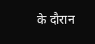के दौरान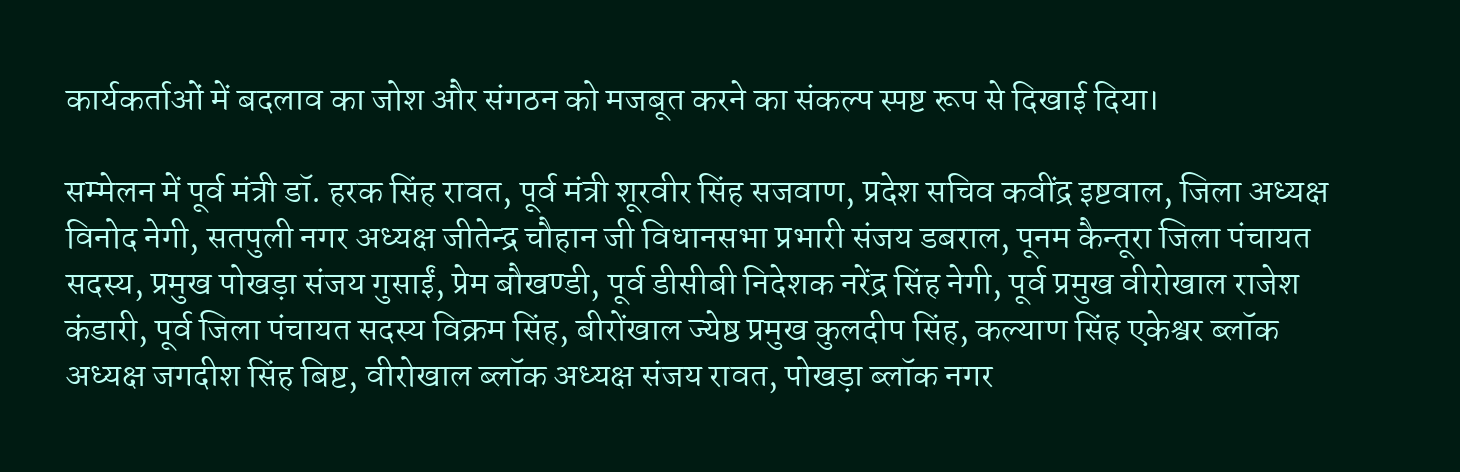कार्यकर्ताओं में बदलाव का जोश और संगठन को मजबूत करने का संकल्प स्पष्ट रूप से दिखाई दिया।

सम्मेलन में पूर्व मंत्री डॉ. हरक सिंह रावत, पूर्व मंत्री शूरवीर सिंह सजवाण, प्रदेश सचिव कवींद्र इष्टवाल, जिला अध्यक्ष विनोद नेगी, सतपुली नगर अध्यक्ष जीतेन्द्र चौहान जी विधानसभा प्रभारी संजय डबराल, पूनम कैन्तूरा जिला पंचायत सदस्य, प्रमुख पोखड़ा संजय गुसाईं, प्रेम बौखण्डी, पूर्व डीसीबी निदेशक नरेंद्र सिंह नेगी, पूर्व प्रमुख वीरोखाल राजेश कंडारी, पूर्व जिला पंचायत सदस्य विक्रम सिंह, बीरोंखाल ज्येष्ठ प्रमुख कुलदीप सिंह, कल्याण सिंह एकेश्वर ब्लॉक अध्यक्ष जगदीश सिंह बिष्ट, वीरोखाल ब्लॉक अध्यक्ष संजय रावत, पोखड़ा ब्लॉक नगर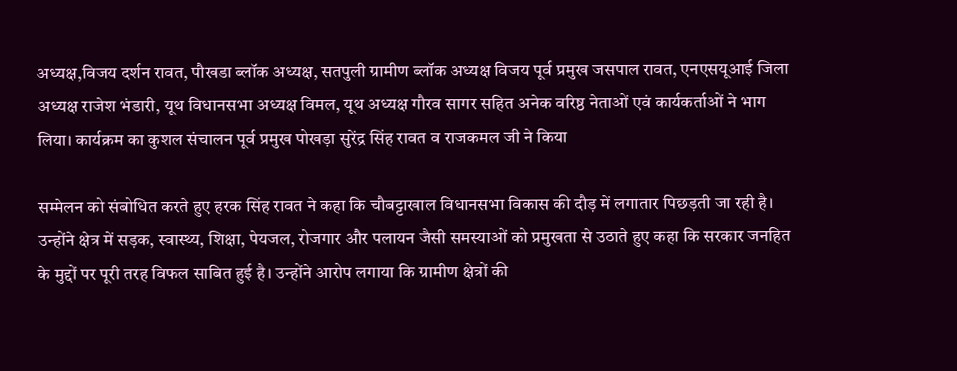अध्यक्ष,विजय दर्शन रावत, पौखडा ब्लॉक अध्यक्ष, सतपुली ग्रामीण ब्लॉक अध्यक्ष विजय पूर्व प्रमुख जसपाल रावत, एनएसयूआई जिला अध्यक्ष राजेश भंडारी, यूथ विधानसभा अध्यक्ष विमल, यूथ अध्यक्ष गौरव सागर सहित अनेक वरिष्ठ नेताओं एवं कार्यकर्ताओं ने भाग लिया। कार्यक्रम का कुशल संचालन पूर्व प्रमुख पोखड़ा सुरेंद्र सिंह रावत व राजकमल जी ने किया

सम्मेलन को संबोधित करते हुए हरक सिंह रावत ने कहा कि चौबट्टाखाल विधानसभा विकास की दौड़ में लगातार पिछड़ती जा रही है। उन्होंने क्षेत्र में सड़क, स्वास्थ्य, शिक्षा, पेयजल, रोजगार और पलायन जैसी समस्याओं को प्रमुखता से उठाते हुए कहा कि सरकार जनहित के मुद्दों पर पूरी तरह विफल साबित हुई है। उन्होंने आरोप लगाया कि ग्रामीण क्षेत्रों की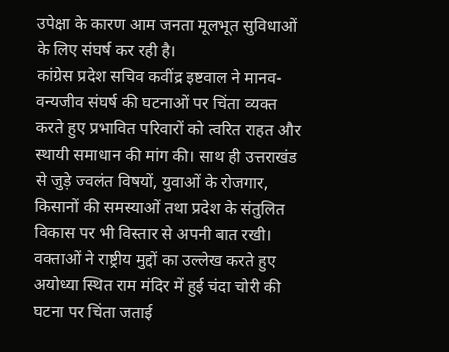उपेक्षा के कारण आम जनता मूलभूत सुविधाओं के लिए संघर्ष कर रही है।
कांग्रेस प्रदेश सचिव कवींद्र इष्टवाल ने मानव-वन्यजीव संघर्ष की घटनाओं पर चिंता व्यक्त करते हुए प्रभावित परिवारों को त्वरित राहत और स्थायी समाधान की मांग की। साथ ही उत्तराखंड से जुड़े ज्वलंत विषयों, युवाओं के रोजगार, किसानों की समस्याओं तथा प्रदेश के संतुलित विकास पर भी विस्तार से अपनी बात रखी।
वक्ताओं ने राष्ट्रीय मुद्दों का उल्लेख करते हुए अयोध्या स्थित राम मंदिर में हुई चंदा चोरी की घटना पर चिंता जताई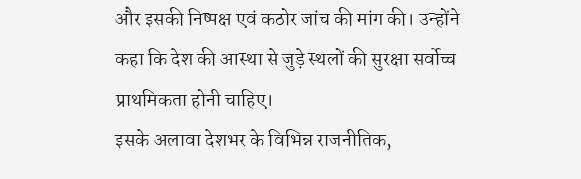और इसकी निष्पक्ष एवं कठोर जांच की मांग की। उन्होंने कहा कि देश की आस्था से जुड़े स्थलों की सुरक्षा सर्वोच्च प्राथमिकता होनी चाहिए।
इसके अलावा देशभर के विभिन्न राजनीतिक,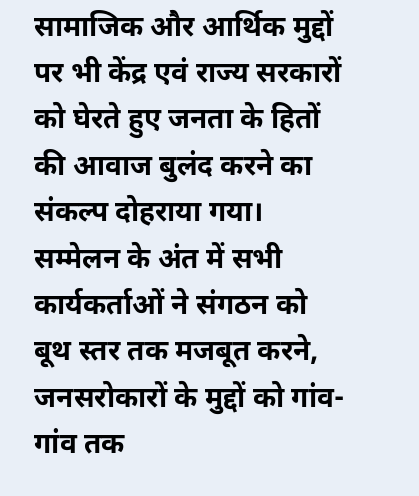सामाजिक और आर्थिक मुद्दों पर भी केंद्र एवं राज्य सरकारों को घेरते हुए जनता के हितों की आवाज बुलंद करने का संकल्प दोहराया गया।
सम्मेलन के अंत में सभी कार्यकर्ताओं ने संगठन को बूथ स्तर तक मजबूत करने, जनसरोकारों के मुद्दों को गांव-गांव तक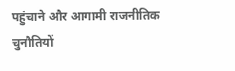पहुंचाने और आगामी राजनीतिक चुनौतियों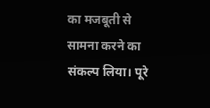का मजबूती से सामना करने का संकल्प लिया। पूरे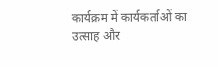कार्यक्रम में कार्यकर्ताओं का उत्साह और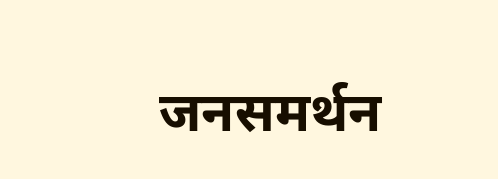जनसमर्थन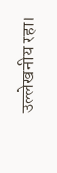उल्लेखनीय रहा।